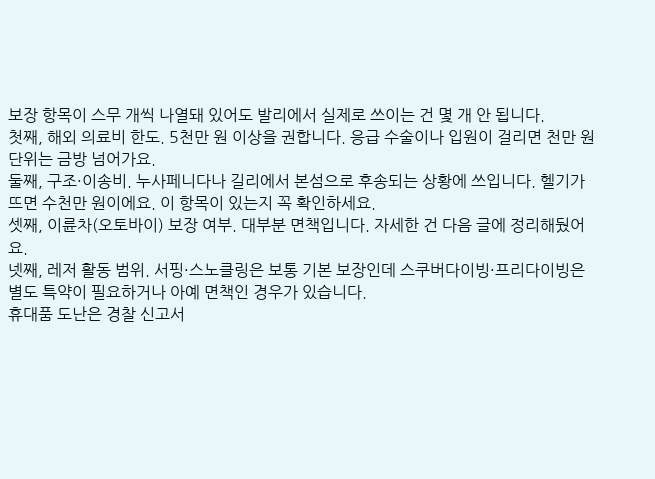보장 항목이 스무 개씩 나열돼 있어도 발리에서 실제로 쓰이는 건 몇 개 안 됩니다.
첫째, 해외 의료비 한도. 5천만 원 이상을 권합니다. 응급 수술이나 입원이 걸리면 천만 원 단위는 금방 넘어가요.
둘째, 구조·이송비. 누사페니다나 길리에서 본섬으로 후송되는 상황에 쓰입니다. 헬기가 뜨면 수천만 원이에요. 이 항목이 있는지 꼭 확인하세요.
셋째, 이륜차(오토바이) 보장 여부. 대부분 면책입니다. 자세한 건 다음 글에 정리해뒀어요.
넷째, 레저 활동 범위. 서핑·스노클링은 보통 기본 보장인데 스쿠버다이빙·프리다이빙은 별도 특약이 필요하거나 아예 면책인 경우가 있습니다.
휴대품 도난은 경찰 신고서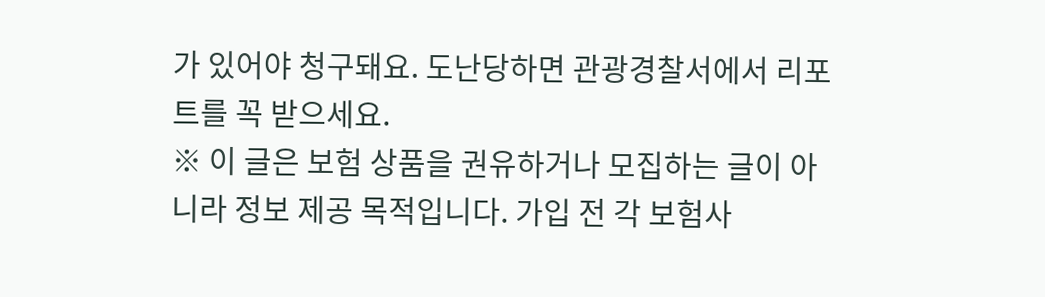가 있어야 청구돼요. 도난당하면 관광경찰서에서 리포트를 꼭 받으세요.
※ 이 글은 보험 상품을 권유하거나 모집하는 글이 아니라 정보 제공 목적입니다. 가입 전 각 보험사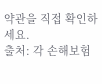약관을 직접 확인하세요.
출처: 각 손해보험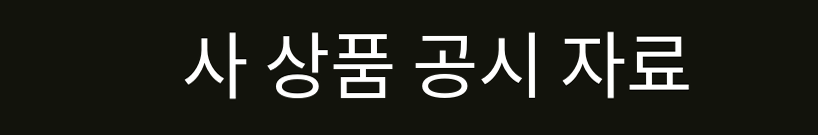사 상품 공시 자료